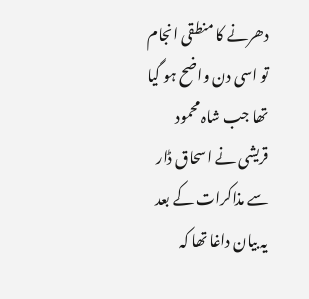دھرنے کا منطقی انجام تو اسی دن واضح ہو گیا تھا جب شاہ محمود قریشی نے اسحاق ڈار سے مذاکرات کے بعد یہ بیان داغا تھا کہ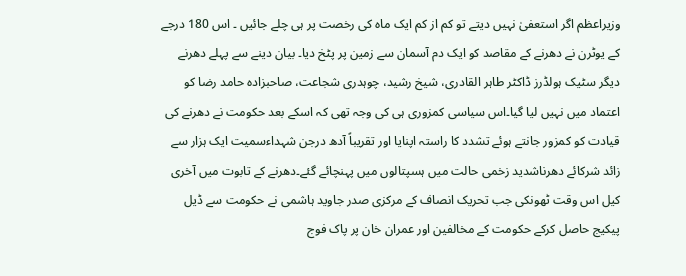وزیراعظم اگر استعفیٰ نہیں دیتے تو کم از کم ایک ماہ کی رخصت پر ہی چلے جائیں ۔ اس 180 درجے کے یوٹرن نے دھرنے کے مقاصد کو ایک دم آسمان سے زمین پر پٹخ دیا۔ بیان دینے سے پہلے دھرنے دیگر سٹیک ہولڈرز ڈاکٹر طاہر القادری، شیخ رشید، چوہدری شجاعت، صاحبزادہ حامد رضا کو اعتماد میں نہیں لیا گیا۔اس سیاسی کمزوری ہی کی وجہ تھی کہ اسکے بعد حکومت نے دھرنے کی قیادت کو کمزور جانتے ہوئے تشدد کا راستہ اپنایا اور تقریباً آدھ درجن شہداءسمیت ایک ہزار سے زائد شرکائے دھرناشدید زخمی حالت میں ہسپتالوں میں پہنچائے گئے۔دھرنے کے تابوت میں آخری کیل اس وقت ٹھونکی جب تحریک انصاف کے مرکزی صدر جاوید ہاشمی نے حکومت سے ڈیل پیکیج حاصل کرکے حکومت کے مخالفین اور عمران خان پر پاک فوج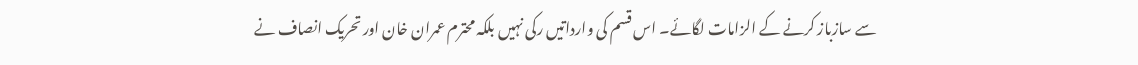سے سازباز کرنے کے الزامات لگائے۔ اس قسم کی وارداتیں رکی نہیں بلکہ محترم عمران خان اور تحریک انصاف نے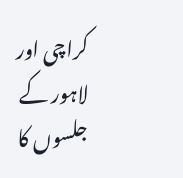کراچی اور لاہور کے جلسوں کا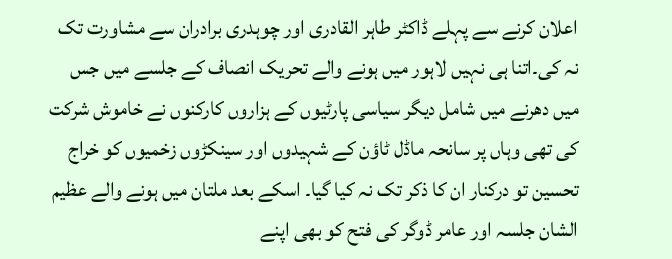اعلان کرنے سے پہلے ڈاکٹر طاہر القادری اور چوہدری برادران سے مشاورت تک نہ کی۔اتنا ہی نہیں لاہور میں ہونے والے تحریک انصاف کے جلسے میں جس میں دھرنے میں شامل دیگر سیاسی پارٹیوں کے ہزاروں کارکنوں نے خاموش شرکت کی تھی وہاں پر سانحہ ماڈل ٹاؤن کے شہیدوں اور سینکڑوں زخمیوں کو خراج تحسین تو درکنار ان کا ذکر تک نہ کیا گیا۔ اسکے بعد ملتان میں ہونے والے عظیم الشان جلسہ اور عامر ڈوگر کی فتح کو بھی اپنے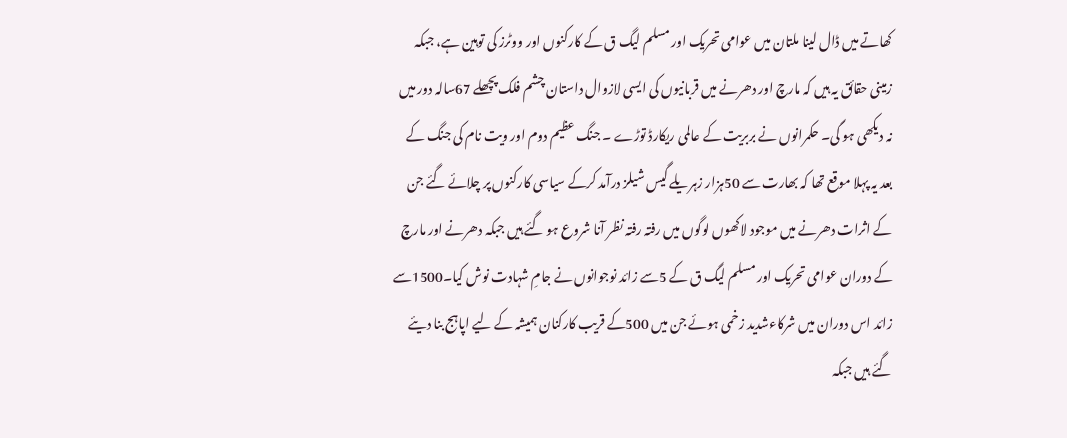کھاتے میں ڈال لینا ملتان میں عوامی تحریک اور مسلم لیگ ق کے کارکنوں اور ووٹرز کی توہین ہے، جبکہ زمینی حقائق یہ ہیں کہ مارچ اور دھرنے میں قربانیوں کی ایسی لازوال داستان چشم فلک پچھلے 67سالہ دور میں نہ دیکھی ہو گی۔ حکمرانوں نے بربریت کے عالمی ریکارڈ توڑے ۔ جنگ عظیم دوم اور ویت نام کی جنگ کے بعد یہ پہلا موقع تھا کہ بھارت سے 50ہزار زہریلے گیس شیلز درآمد کرکے سیاسی کارکنوں پر چلائے گئے جن کے اثرات دھرنے میں موجود لاکھوں لوگوں میں رفتہ رفتہ نظر آنا شروع ہو گئے ہیں جبکہ دھرنے اور مارچ کے دوران عوامی تحریک اور مسلم لیگ ق کے 5سے زائد نوجوانوں نے جامِ شہادت نوش کیا۔1500سے زائد اس دوران میں شرکاءشدید زخمی ہوئے جن میں 500کے قریب کارکنان ہمیشہ کے لیے اپاہج بنا دیئے گئے ہیں جبکہ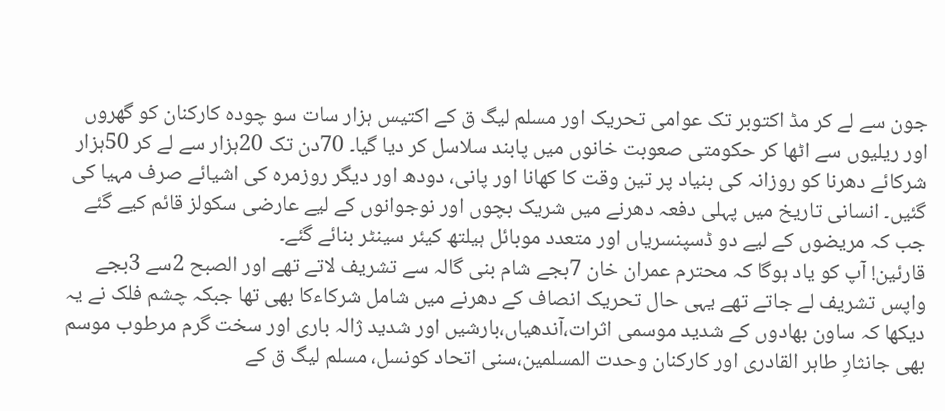جون سے لے کر مڈ اکتوبر تک عوامی تحریک اور مسلم لیگ ق کے اکتیس ہزار سات سو چودہ کارکنان کو گھروں اور ریلیوں سے اٹھا کر حکومتی صعوبت خانوں میں پابند سلاسل کر دیا گیا۔ 70دن تک 20ہزار سے لے کر 50ہزار شرکائے دھرنا کو روزانہ کی بنیاد پر تین وقت کا کھانا اور پانی، دودھ اور دیگر روزمرہ کی اشیائے صرف مہیا کی گئیں۔ انسانی تاریخ میں پہلی دفعہ دھرنے میں شریک بچوں اور نوجوانوں کے لیے عارضی سکولز قائم کیے گئے جب کہ مریضوں کے لیے دو ڈسپنسریاں اور متعدد موبائل ہیلتھ کیئر سینٹر بنائے گئے۔
قارئین! آپ کو یاد ہوگا کہ محترم عمران خان 7بجے شام بنی گالہ سے تشریف لاتے تھے اور الصبح 2سے 3بجے واپس تشریف لے جاتے تھے یہی حال تحریک انصاف کے دھرنے میں شامل شرکاءکا بھی تھا جبکہ چشم فلک نے یہ دیکھا کہ ساون بھادوں کے شدید موسمی اثرات،آندھیاں،بارشیں اور شدید ژالہ باری اور سخت گرم مرطوب موسم بھی جانثارِ طاہر القادری اور کارکنان وحدت المسلمین،سنی اتحاد کونسل، مسلم لیگ ق کے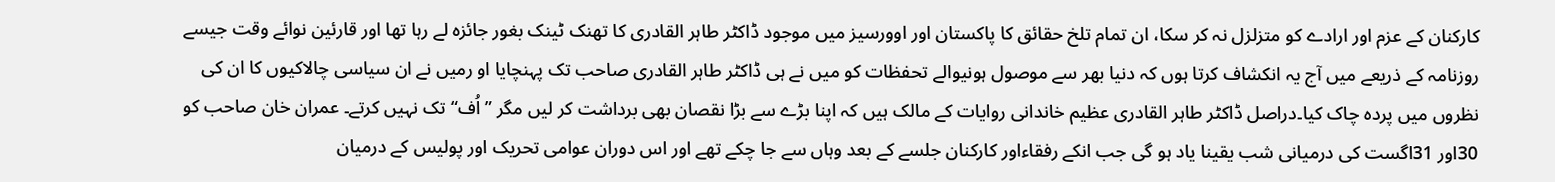کارکنان کے عزم اور ارادے کو متزلزل نہ کر سکا، ان تمام تلخ حقائق کا پاکستان اور اوورسیز میں موجود ڈاکٹر طاہر القادری کا تھنک ٹینک بغور جائزہ لے رہا تھا اور قارئین نوائے وقت جیسے روزنامہ کے ذریعے میں آج یہ انکشاف کرتا ہوں کہ دنیا بھر سے موصول ہونیوالے تحفظات کو میں نے ہی ڈاکٹر طاہر القادری صاحب تک پہنچایا او رمیں نے ان سیاسی چالاکیوں کا ان کی نظروں میں پردہ چاک کیا۔دراصل ڈاکٹر طاہر القادری عظیم خاندانی روایات کے مالک ہیں کہ اپنا بڑے سے بڑا نقصان بھی برداشت کر لیں مگر ”اُف“تک نہیں کرتے۔ عمران خان صاحب کو 30اور 31اگست کی درمیانی شب یقینا یاد ہو گی جب انکے رفقاءاور کارکنان جلسے کے بعد وہاں سے جا چکے تھے اور اس دوران عوامی تحریک اور پولیس کے درمیان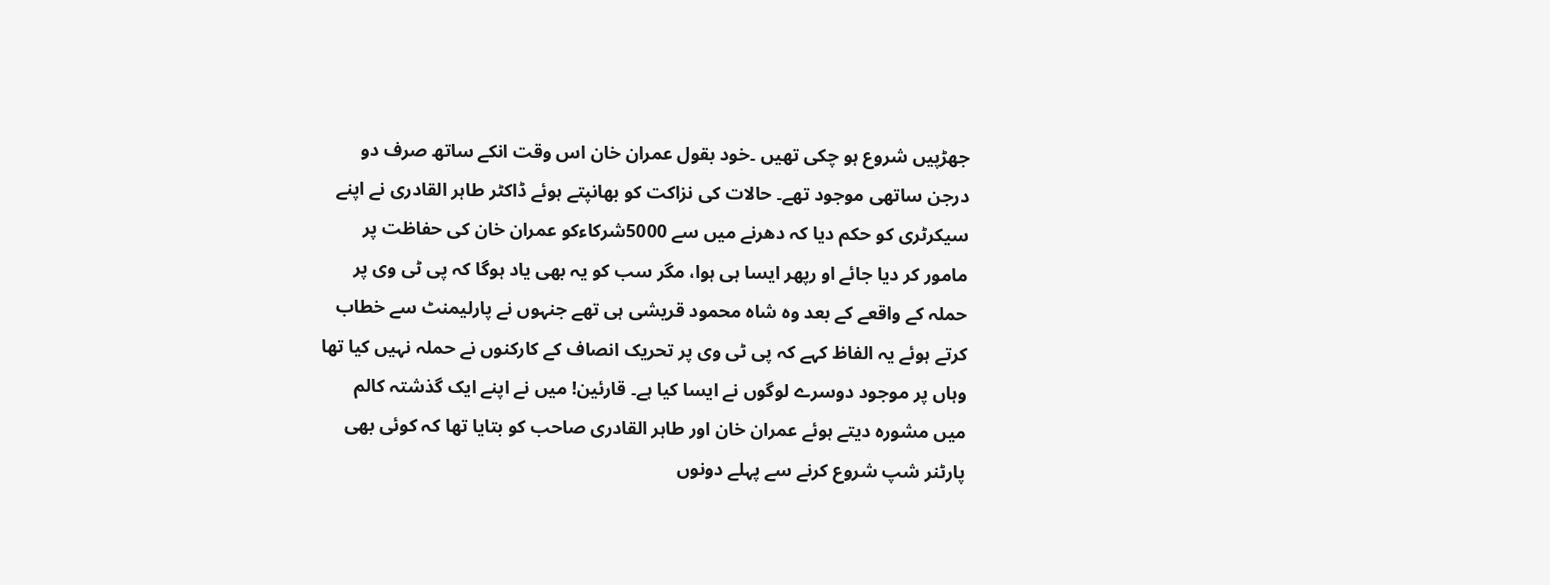جھڑپیں شروع ہو چکی تھیں ۔خود بقول عمران خان اس وقت انکے ساتھ صرف دو درجن ساتھی موجود تھے۔ حالات کی نزاکت کو بھانپتے ہوئے ڈاکٹر طاہر القادری نے اپنے سیکرٹری کو حکم دیا کہ دھرنے میں سے 5000شرکاءکو عمران خان کی حفاظت پر مامور کر دیا جائے او رپھر ایسا ہی ہوا، مگر سب کو یہ بھی یاد ہوگا کہ پی ٹی وی پر حملہ کے واقعے کے بعد وہ شاہ محمود قریشی ہی تھے جنہوں نے پارلیمنٹ سے خطاب کرتے ہوئے یہ الفاظ کہے کہ پی ٹی وی پر تحریک انصاف کے کارکنوں نے حملہ نہیں کیا تھا وہاں پر موجود دوسرے لوگوں نے ایسا کیا ہے۔ قارئین! میں نے اپنے ایک گذشتہ کالم میں مشورہ دیتے ہوئے عمران خان اور طاہر القادری صاحب کو بتایا تھا کہ کوئی بھی پارٹنر شپ شروع کرنے سے پہلے دونوں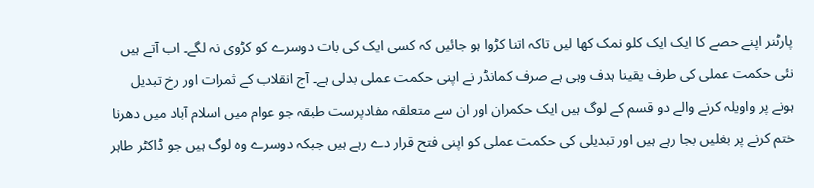پارٹنر اپنے حصے کا ایک ایک کلو نمک کھا لیں تاکہ اتنا کڑوا ہو جائیں کہ کسی ایک کی بات دوسرے کو کڑوی نہ لگے۔ اب آتے ہیں نئی حکمت عملی کی طرف یقینا ہدف وہی ہے صرف کمانڈر نے اپنی حکمت عملی بدلی ہے۔ آج انقلاب کے ثمرات اور رخ تبدیل ہونے پر واویلہ کرنے والے دو قسم کے لوگ ہیں ایک حکمران اور ان سے متعلقہ مفادپرست طبقہ جو عوام میں اسلام آباد میں دھرنا ختم کرنے پر بغلیں بجا رہے ہیں اور تبدیلی کی حکمت عملی کو اپنی فتح قرار دے رہے ہیں جبکہ دوسرے وہ لوگ ہیں جو ڈاکٹر طاہر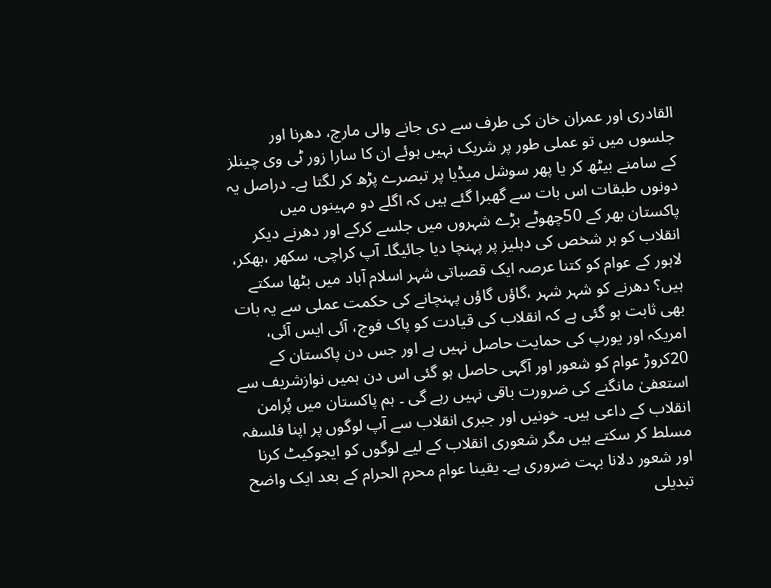القادری اور عمران خان کی طرف سے دی جانے والی مارچ، دھرنا اور جلسوں میں تو عملی طور پر شریک نہیں ہوئے ان کا سارا زور ٹی وی چینلز کے سامنے بیٹھ کر یا پھر سوشل میڈیا پر تبصرے پڑھ کر لگتا ہے۔ دراصل یہ دونوں طبقات اس بات سے گھبرا گئے ہیں کہ اگلے دو مہینوں میں پاکستان بھر کے 50چھوٹے بڑے شہروں میں جلسے کرکے اور دھرنے دیکر انقلاب کو ہر شخص کی دہلیز پر پہنچا دیا جائیگا۔ آپ کراچی، سکھر ،بھکر، لاہور کے عوام کو کتنا عرصہ ایک قصباتی شہر اسلام آباد میں بٹھا سکتے ہیں؟ دھرنے کو شہر شہر ،گاؤں گاؤں پہنچانے کی حکمت عملی سے یہ بات بھی ثابت ہو گئی ہے کہ انقلاب کی قیادت کو پاک فوج، آئی ایس آئی، امریکہ اور یورپ کی حمایت حاصل نہیں ہے اور جس دن پاکستان کے 20کروڑ عوام کو شعور اور آگہی حاصل ہو گئی اس دن ہمیں نوازشریف سے استعفیٰ مانگنے کی ضرورت باقی نہیں رہے گی ۔ ہم پاکستان میں پُرامن انقلاب کے داعی ہیں۔ خونیں اور جبری انقلاب سے آپ لوگوں پر اپنا فلسفہ مسلط کر سکتے ہیں مگر شعوری انقلاب کے لیے لوگوں کو ایجوکیٹ کرنا اور شعور دلانا بہت ضروری ہے۔ یقینا عوام محرم الحرام کے بعد ایک واضح تبدیلی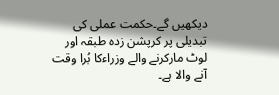دیکھیں گے۔حکمت عملی کی تبدیلی پر کرپشن زدہ طبقہ اور لوٹ مارکرنے والے وزراءکا بُرا وقت آنے والا ہے۔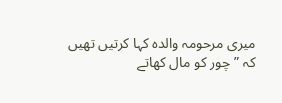میری مرحومہ والدہ کہا کرتیں تھیں کہ ”چور کو مال کھاتے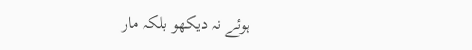ہوئے نہ دیکھو بلکہ مار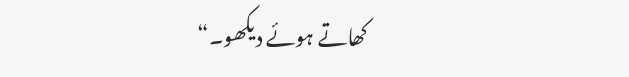کھاتے ہوئے دیکھو۔“